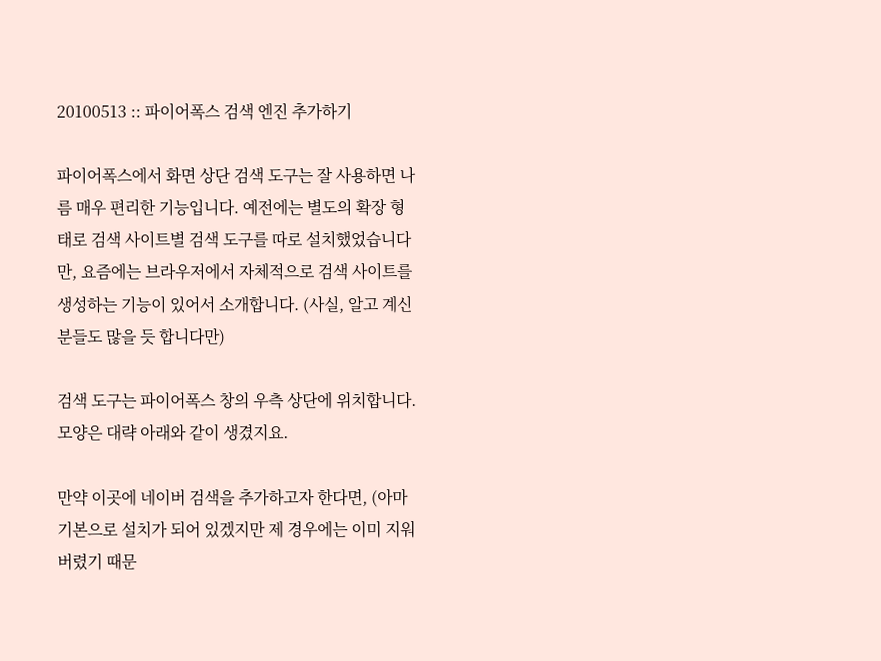20100513 :: 파이어폭스 검색 엔진 추가하기

파이어폭스에서 화면 상단 검색 도구는 잘 사용하면 나름 매우 편리한 기능입니다. 예전에는 별도의 확장 형태로 검색 사이트별 검색 도구를 따로 설치했었습니다만, 요즘에는 브라우저에서 자체적으로 검색 사이트를 생성하는 기능이 있어서 소개합니다. (사실, 알고 계신 분들도 많을 듯 합니다만)

검색 도구는 파이어폭스 창의 우측 상단에 위치합니다. 모양은 대략 아래와 같이 생겼지요.

만약 이곳에 네이버 검색을 추가하고자 한다면, (아마 기본으로 설치가 되어 있겠지만 제 경우에는 이미 지워버렸기 때문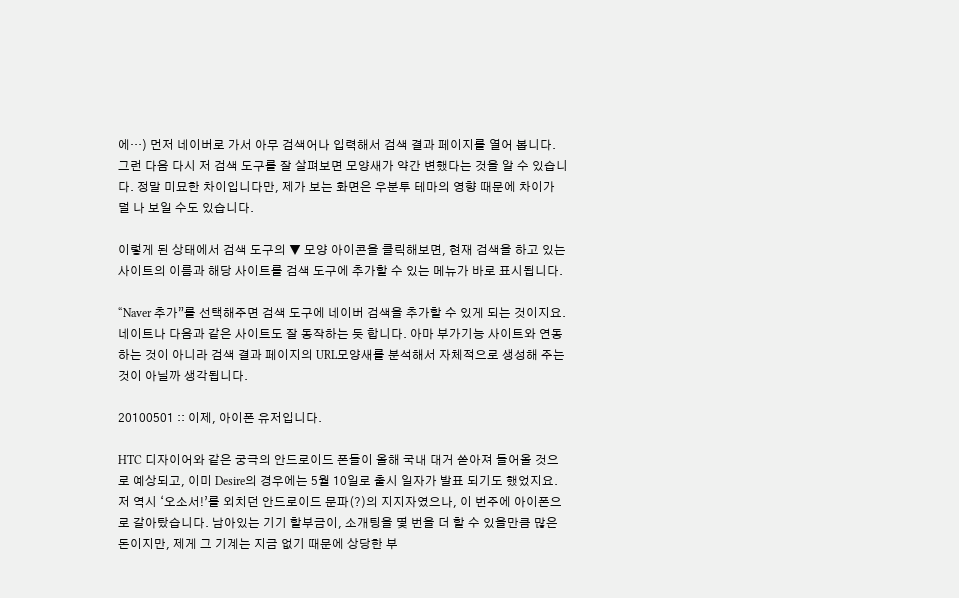에…) 먼저 네이버로 가서 아무 검색어나 입력해서 검색 결과 페이지를 열어 봅니다. 그런 다음 다시 저 검색 도구를 잘 살펴보면 모양새가 약간 변했다는 것을 알 수 있습니다. 정말 미묘한 차이입니다만, 제가 보는 화면은 우분투 테마의 영향 때문에 차이가 덜 나 보일 수도 있습니다.

이렇게 된 상태에서 검색 도구의 ▼ 모양 아이콘을 클릭해보면, 현재 검색을 하고 있는 사이트의 이름과 해당 사이트를 검색 도구에 추가할 수 있는 메뉴가 바로 표시됩니다.

“Naver 추가”를 선택해주면 검색 도구에 네이버 검색을 추가할 수 있게 되는 것이지요. 네이트나 다음과 같은 사이트도 잘 동작하는 듯 합니다. 아마 부가기능 사이트와 연동하는 것이 아니라 검색 결과 페이지의 URL모양새를 분석해서 자체적으로 생성해 주는 것이 아닐까 생각됩니다.

20100501 :: 이제, 아이폰 유저입니다.

HTC 디자이어와 같은 궁극의 안드로이드 폰들이 올해 국내 대거 쏟아져 들어올 것으로 예상되고, 이미 Desire의 경우에는 5월 10일로 출시 일자가 발표 되기도 했었지요. 저 역시 ‘오소서!’를 외치던 안드로이드 문파(?)의 지지자였으나, 이 번주에 아이폰으로 갈아탔습니다. 남아있는 기기 할부금이, 소개팅을 몇 번을 더 할 수 있을만큼 많은 돈이지만, 제게 그 기계는 지금 없기 때문에 상당한 부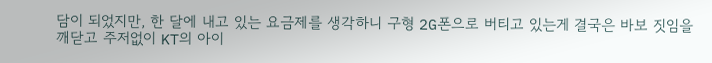담이 되었지만, 한 달에 내고 있는 요금제를 생각하니 구형 2G폰으로 버티고 있는게 결국은 바보 짓임을 깨닫고 주저없이 KT의 아이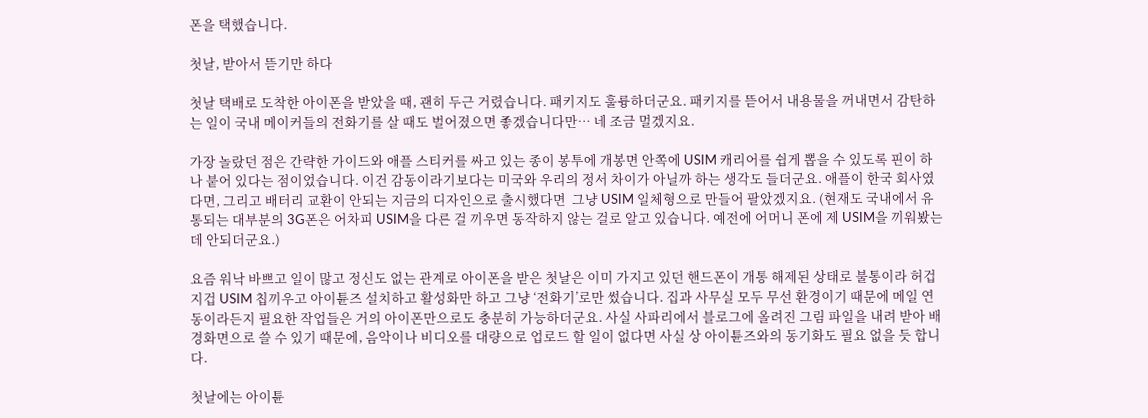폰을 택했습니다.

첫날, 받아서 뜯기만 하다

첫날 택배로 도착한 아이폰을 받았을 때, 괜히 두근 거렸습니다. 패키지도 훌륭하더군요. 패키지를 뜯어서 내용물을 꺼내면서 감탄하는 일이 국내 메이커들의 전화기를 살 때도 벌어졌으면 좋겠습니다만… 네 조금 멀겠지요.

가장 놀랐던 점은 간략한 가이드와 애플 스티커를 싸고 있는 종이 봉투에 개봉면 안쪽에 USIM 캐리어를 쉽게 뽑을 수 있도록 핀이 하나 붙어 있다는 점이었습니다. 이건 감동이라기보다는 미국와 우리의 정서 차이가 아닐까 하는 생각도 들더군요. 애플이 한국 회사였다면, 그리고 배터리 교환이 안되는 지금의 디자인으로 출시했다면  그냥 USIM 일체형으로 만들어 팔았겠지요. (현재도 국내에서 유통되는 대부분의 3G폰은 어차피 USIM을 다른 걸 끼우면 동작하지 않는 걸로 알고 있습니다. 예전에 어머니 폰에 제 USIM을 끼워봤는데 안되더군요.)

요즘 워낙 바쁘고 일이 많고 정신도 없는 관계로 아이폰을 받은 첫날은 이미 가지고 있던 핸드폰이 개통 해제된 상태로 불통이라 허겁지겁 USIM 칩끼우고 아이튠즈 설치하고 활성화만 하고 그냥 ‘전화기’로만 썼습니다. 집과 사무실 모두 무선 환경이기 때문에 메일 연동이라든지 필요한 작업들은 거의 아이폰만으로도 충분히 가능하더군요. 사실 사파리에서 블로그에 올려진 그림 파일을 내려 받아 배경화면으로 쓸 수 있기 때문에, 음악이나 비디오를 대량으로 업로드 할 일이 없다면 사실 상 아이튠즈와의 동기화도 필요 없을 듯 합니다.

첫날에는 아이튠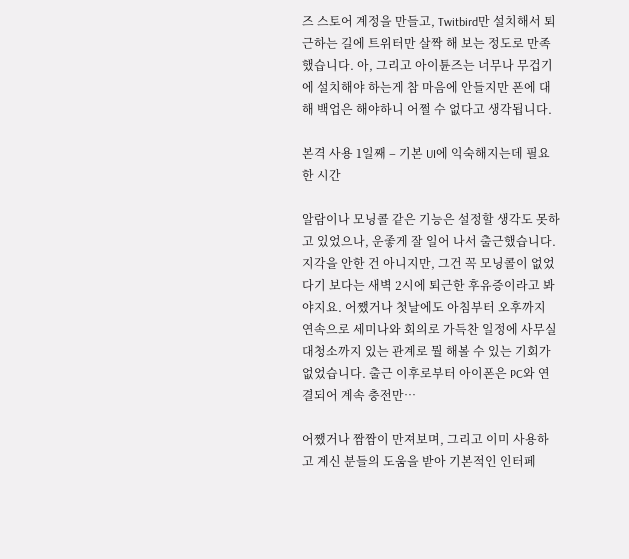즈 스토어 계정을 만들고, Twitbird만 설치해서 퇴근하는 길에 트위터만 살짝 해 보는 정도로 만족했습니다. 아, 그리고 아이튠즈는 너무나 무겁기에 설치해야 하는게 참 마음에 안들지만 폰에 대해 백업은 해야하니 어쩔 수 없다고 생각됩니다.

본격 사용 1일째 – 기본 UI에 익숙해지는데 필요한 시간

알람이나 모닝콜 같은 기능은 설정할 생각도 못하고 있었으나, 운좋게 잘 일어 나서 출근했습니다. 지각을 안한 건 아니지만, 그건 꼭 모닝콜이 없었다기 보다는 새벽 2시에 퇴근한 후유증이라고 봐야지요. 어쨌거나 첫날에도 아침부터 오후까지 연속으로 세미나와 회의로 가득찬 일정에 사무실 대청소까지 있는 관계로 뭘 해볼 수 있는 기회가 없었습니다. 출근 이후로부터 아이폰은 PC와 연결되어 계속 충전만…

어쨌거나 짬짬이 만져보며, 그리고 이미 사용하고 계신 분들의 도움을 받아 기본적인 인터페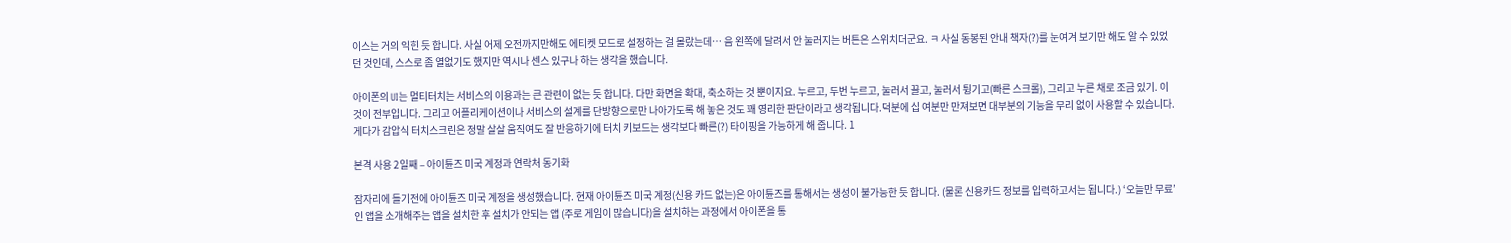이스는 거의 익힌 듯 합니다. 사실 어제 오전까지만해도 에티켓 모드로 설정하는 걸 몰랐는데… 음 왼쪽에 달려서 안 눌러지는 버튼은 스위치더군요. ㅋ 사실 동봉된 안내 책자(?)를 눈여겨 보기만 해도 알 수 있었던 것인데, 스스로 좀 열없기도 했지만 역시나 센스 있구나 하는 생각을 했습니다.

아이폰의 UI는 멀티터치는 서비스의 이용과는 큰 관련이 없는 듯 합니다. 다만 화면을 확대, 축소하는 것 뿐이지요. 누르고, 두번 누르고, 눌러서 끌고, 눌러서 튕기고(빠른 스크롤), 그리고 누른 채로 조금 있기. 이 것이 전부입니다. 그리고 어플리케이션이나 서비스의 설계를 단방향으로만 나아가도록 해 놓은 것도 꽤 영리한 판단이라고 생각됩니다.덕분에 십 여분만 만져보면 대부분의 기능을 무리 없이 사용할 수 있습니다. 게다가 감압식 터치스크린은 정말 살살 움직여도 잘 반응하기에 터치 키보드는 생각보다 빠른(?) 타이핑을 가능하게 해 줍니다. 1

본격 사용 2일째 – 아이튠즈 미국 계정과 연락처 동기화

잠자리에 들기전에 아이튠즈 미국 계정을 생성했습니다. 현재 아이튠즈 미국 계정(신용 카드 없는)은 아이튠즈를 통해서는 생성이 불가능한 듯 합니다. (물론 신용카드 정보를 입력하고서는 됩니다.) ‘오늘만 무료’인 앱을 소개해주는 앱을 설치한 후 설치가 안되는 앱 (주로 게임이 많습니다)을 설치하는 과정에서 아이폰을 통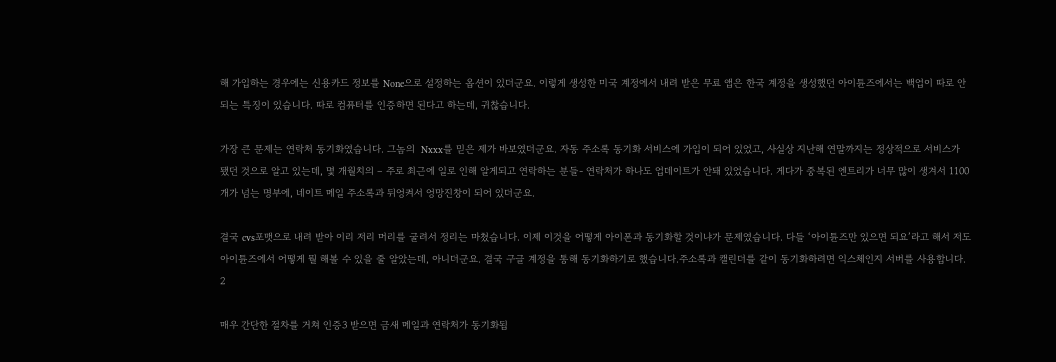해 가입하는 경우에는 신용카드 정보를 None으로 설정하는 옵션이 있더군요. 이렇게 생성한 미국 계정에서 내려 받은 무료 앱은 한국 계정을 생성했던 아이튠즈에서는 백업이 따로 안되는 특징이 있습니다. 따로 컴퓨터를 인증하면 된다고 하는데, 귀찮습니다.

가장 큰 문제는 연락처 동기화였습니다. 그놈의  Nxxx를 믿은 제가 바보였더군요. 자동 주소록 동기화 서비스에 가입이 되어 있었고, 사실상 지난해 연말까지는 정상적으로 서비스가 됐던 것으로 알고 있는데, 몇 개월치의 – 주로 최근에 일로 인해 알게되고 연락하는 분들- 연락처가 하나도 업데이트가 안돼 있었습니다. 게다가 중복된 엔트리가 너무 많이 생겨서 1100개가 넘는 명부에, 네이트 메일 주소록과 뒤엉켜서 엉망진창이 되어 있더군요.

결국 cvs포맷으로 내려 받아 이리 저리 머리를 굴려서 정리는 마쳤습니다. 이제 이것을 어떻게 아이폰과 동기화할 것이냐가 문제였습니다. 다들 ‘아이튠즈만 있으면 되요’라고 해서 저도 아이튠즈에서 어떻게 뭘 해볼 수 있을 줄 알았는데, 아니더군요. 결국 구글 계정을 통해 동기화하기로 했습니다.주소록과 캘린더를 같이 동기화하려면 익스체인지 서버를 사용합니다. 2

매우 간단한 절차를 거쳐 인증3 받으면 금새 메일과 연락처가 동기화됩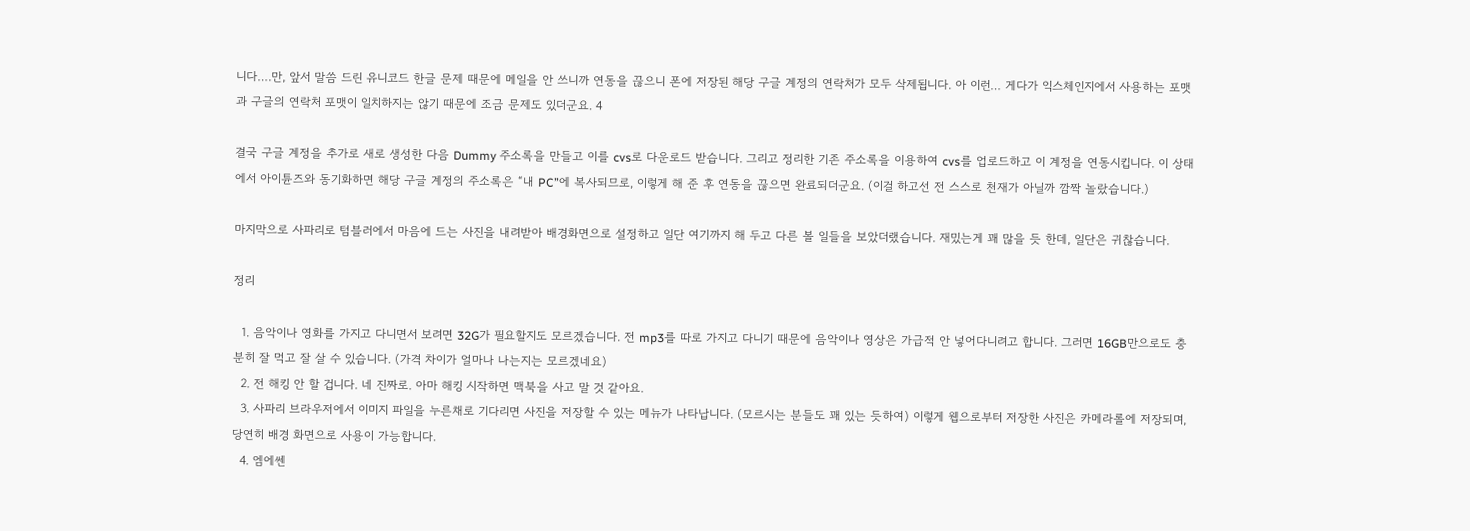니다….만, 앞서 말씀 드린 유니코드 한글 문제 때문에 메일을 안 쓰니까 연동을 끊으니 폰에 저장된 해당 구글 계정의 연락처가 모두 삭제됩니다. 아 이런… 게다가 익스체인지에서 사용하는 포맷과 구글의 연락처 포맷이 일치하지는 않기 때문에 조금 문제도 있더군요. 4

결국 구글 계정을 추가로 새로 생성한 다음 Dummy 주소록을 만들고 이를 cvs로 다운로드 받습니다. 그리고 정리한 기존 주소록을 이용하여 cvs를 업로드하고 이 계정을 연동시킵니다. 이 상태에서 아이튠즈와 동기화하면 해당 구글 계정의 주소록은 “내 PC”에 복사되므로, 이렇게 해 준 후 연동을 끊으면 완료되더군요. (이걸 하고선 전 스스로 천재가 아닐까 깜짝 놀랐습니다.)

마지막으로 사파리로 텀블러에서 마음에 드는 사진을 내려받아 배경화면으로 설정하고 일단 여기까지 해 두고 다른 볼 일들을 보았더랬습니다. 재밌는게 꽤 많을 듯 한데, 일단은 귀찮습니다.

정리

  1. 음악이나 영화를 가지고 다니면서 보려면 32G가 필요할지도 모르겠습니다. 전 mp3를 따로 가지고 다니기 때문에 음악이나 영상은 가급적 안 넣어다니려고 합니다. 그러면 16GB만으로도 충분히 잘 먹고 잘 살 수 있습니다. (가격 차이가 얼마나 나는지는 모르겠네요)
  2. 전 해킹 안 할 겁니다. 네 진짜로. 아마 해킹 시작하면 맥북을 사고 말 것 같아요.
  3. 사파리 브라우저에서 이미지 파일을 누른채로 기다리면 사진을 저장할 수 있는 메뉴가 나타납니다. (모르시는 분들도 꽤 있는 듯하여) 이렇게 웹으로부터 저장한 사진은 카메라롤에 저장되며,당연히 배경 화면으로 사용이 가능합니다.
  4. 엠에쎈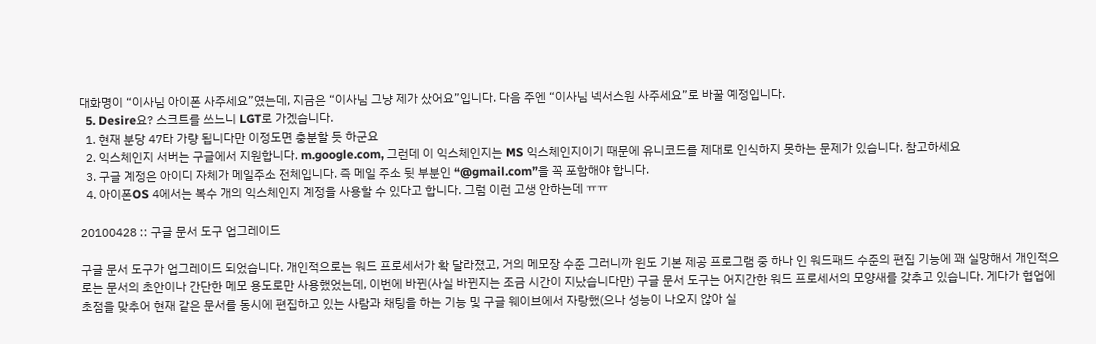대화명이 “이사님 아이폰 사주세요”였는데, 지금은 “이사님 그냥 제가 샀어요”입니다. 다음 주엔 “이사님 넥서스원 사주세요”로 바꿀 예정입니다.
  5. Desire요? 스크트를 쓰느니 LGT로 가겠습니다.
  1. 현재 분당 47타 가량 됩니다만 이정도면 충분할 듯 하군요
  2. 익스체인지 서버는 구글에서 지원합니다. m.google.com, 그런데 이 익스체인지는 MS 익스체인지이기 때문에 유니코드를 제대로 인식하지 못하는 문제가 있습니다. 참고하세요
  3. 구글 계정은 아이디 자체가 메일주소 전체입니다. 즉 메일 주소 뒷 부분인 “@gmail.com”을 꼭 포함해야 합니다.
  4. 아이폰OS 4에서는 복수 개의 익스체인지 계정을 사용할 수 있다고 합니다. 그럼 이런 고생 안하는데 ㅠㅠ

20100428 :: 구글 문서 도구 업그레이드

구글 문서 도구가 업그레이드 되었습니다. 개인적으로는 워드 프로세서가 확 달라졌고, 거의 메모장 수준 그러니까 윈도 기본 제공 프로그램 중 하나 인 워드패드 수준의 편집 기능에 꽤 실망해서 개인적으로는 문서의 초안이나 간단한 메모 용도로만 사용했었는데, 이번에 바뀐(사실 바뀐지는 조금 시간이 지났습니다만) 구글 문서 도구는 어지간한 워드 프로세서의 모양새를 갖추고 있습니다. 게다가 협업에 초점을 맞추어 현재 같은 문서를 동시에 편집하고 있는 사람과 채팅을 하는 기능 및 구글 웨이브에서 자랑했(으나 성능이 나오지 않아 실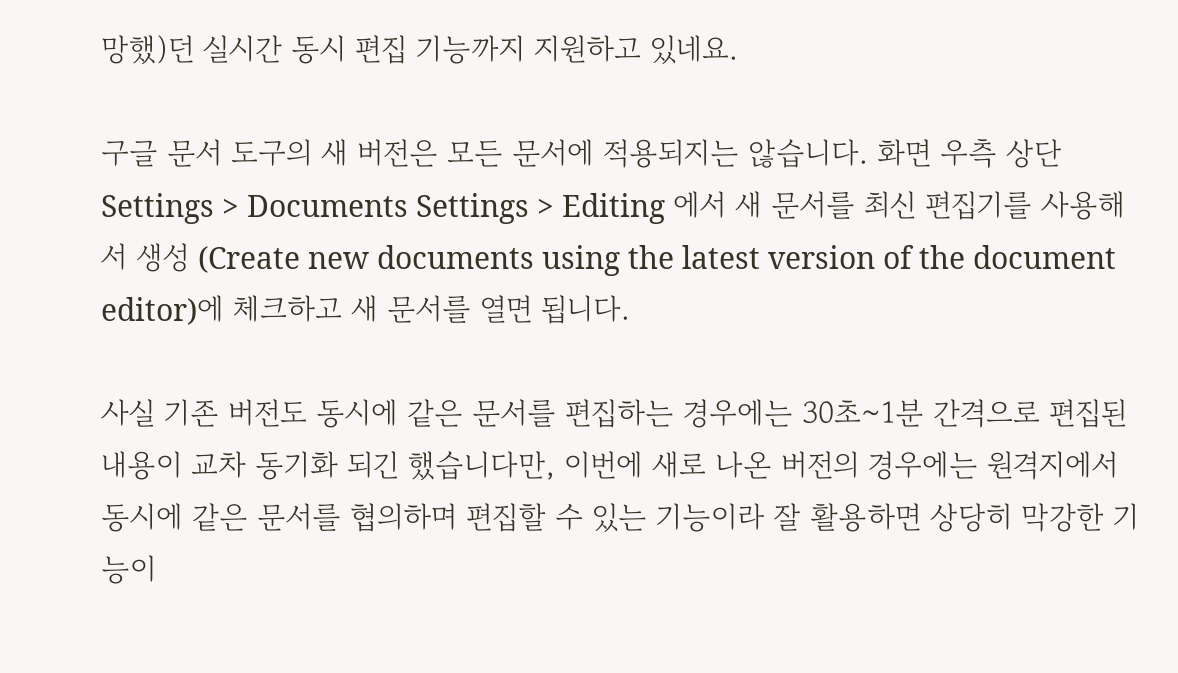망했)던 실시간 동시 편집 기능까지 지원하고 있네요.

구글 문서 도구의 새 버전은 모든 문서에 적용되지는 않습니다. 화면 우측 상단 Settings > Documents Settings > Editing 에서 새 문서를 최신 편집기를 사용해서 생성 (Create new documents using the latest version of the document editor)에 체크하고 새 문서를 열면 됩니다.

사실 기존 버전도 동시에 같은 문서를 편집하는 경우에는 30초~1분 간격으로 편집된 내용이 교차 동기화 되긴 했습니다만, 이번에 새로 나온 버전의 경우에는 원격지에서 동시에 같은 문서를 협의하며 편집할 수 있는 기능이라 잘 활용하면 상당히 막강한 기능이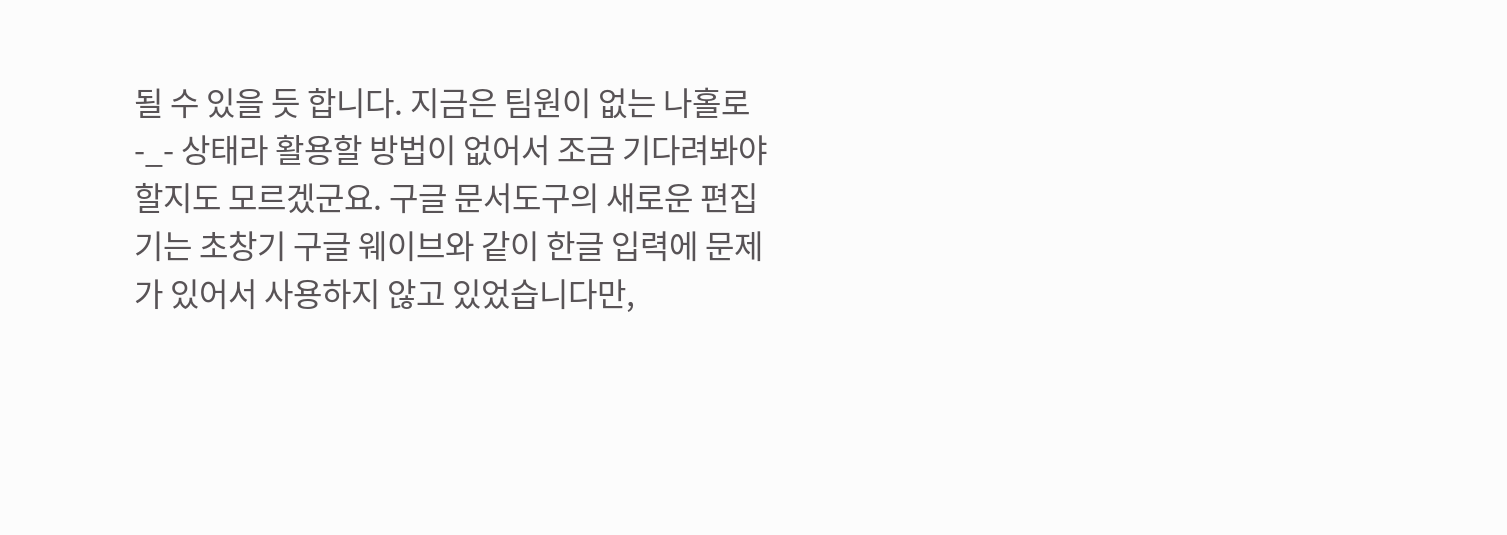될 수 있을 듯 합니다. 지금은 팀원이 없는 나홀로 -_- 상태라 활용할 방법이 없어서 조금 기다려봐야 할지도 모르겠군요. 구글 문서도구의 새로운 편집기는 초창기 구글 웨이브와 같이 한글 입력에 문제가 있어서 사용하지 않고 있었습니다만,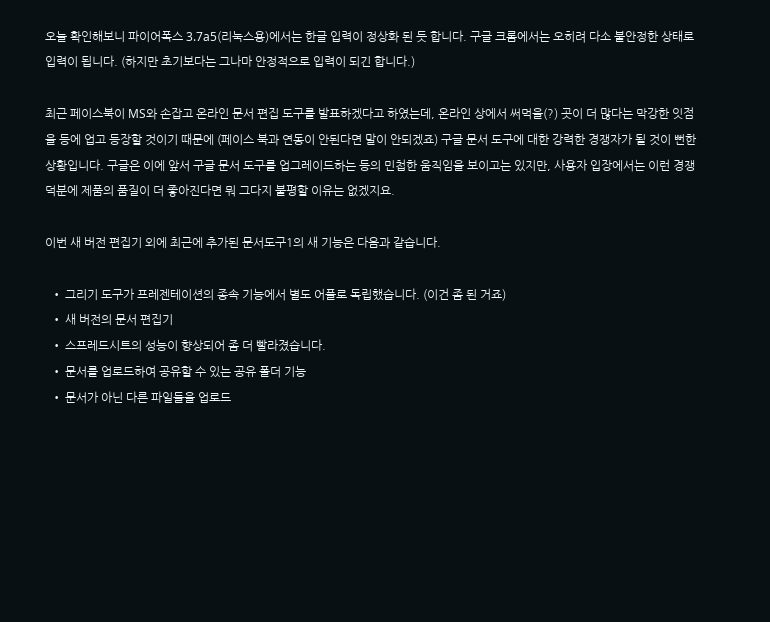오늘 확인해보니 파이어폭스 3.7a5(리눅스용)에서는 한글 입력이 정상화 된 듯 합니다. 구글 크롬에서는 오히려 다소 불안정한 상태로 입력이 됩니다. (하지만 초기보다는 그나마 안정적으로 입력이 되긴 합니다.)

최근 페이스북이 MS와 손잡고 온라인 문서 편집 도구를 발표하겠다고 하였는데, 온라인 상에서 써먹을(?) 곳이 더 많다는 막강한 잇점을 등에 업고 등장할 것이기 때문에 (페이스 북과 연동이 안된다면 말이 안되겠죠) 구글 문서 도구에 대한 강력한 경쟁자가 될 것이 뻔한 상황입니다. 구글은 이에 앞서 구글 문서 도구를 업그레이드하는 등의 민첩한 움직임을 보이고는 있지만, 사용자 입장에서는 이런 경쟁 덕분에 제품의 품질이 더 좋아진다면 뭐 그다지 불평할 이유는 없겠지요.

이번 새 버전 편집기 외에 최근에 추가된 문서도구1의 새 기능은 다음과 같습니다.

  • 그리기 도구가 프레젠테이션의 종속 기능에서 별도 어플로 독립했습니다. (이건 좀 된 거죠)
  • 새 버전의 문서 편집기
  • 스프레드시트의 성능이 향상되어 좀 더 빨라졌습니다.
  • 문서를 업로드하여 공유할 수 있는 공유 폴더 기능
  • 문서가 아닌 다른 파일들을 업로드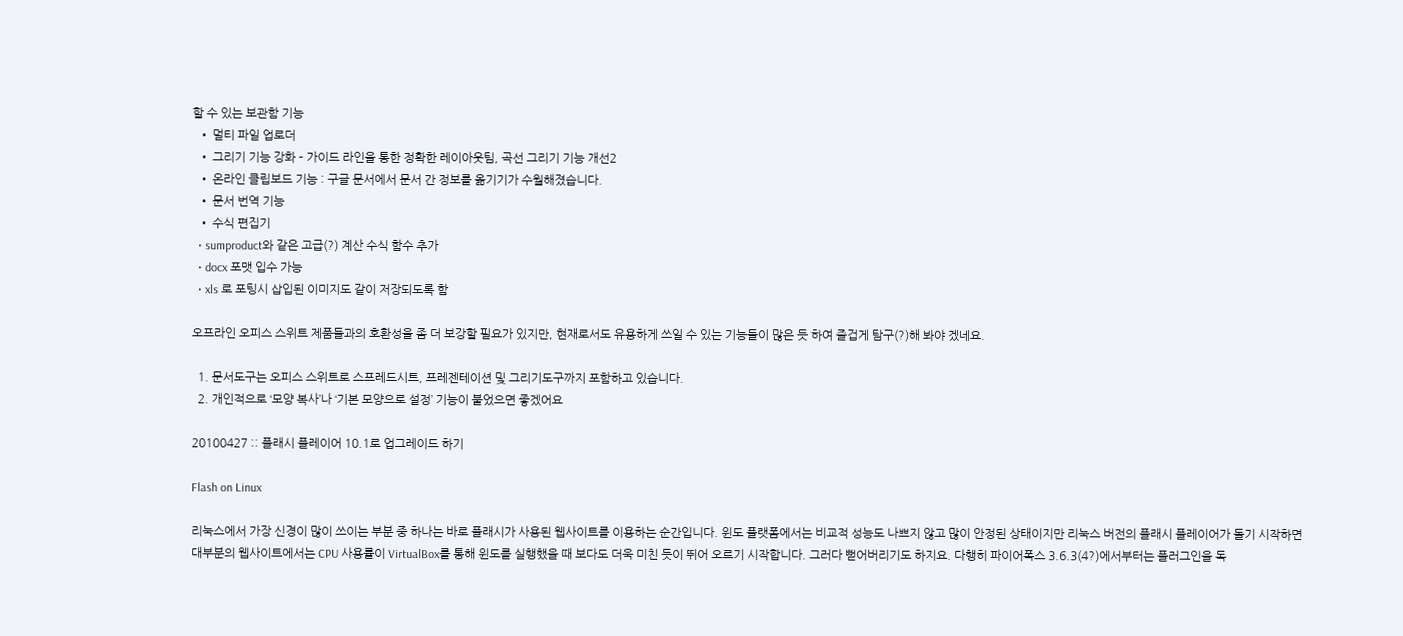할 수 있는 보관함 기능
  • 멀티 파일 업로더
  • 그리기 기능 강화 – 가이드 라인을 통한 정확한 레이아웃팀, 곡선 그리기 기능 개선2
  • 온라인 클립보드 기능 : 구글 문서에서 문서 간 정보를 옮기기가 수월해졌습니다.
  • 문서 번역 기능
  • 수식 편집기
  • sumproduct와 같은 고급(?) 계산 수식 함수 추가
  • docx 포맷 입수 가능
  • xls 로 포팅시 삽입된 이미지도 같이 저장되도록 함

오프라인 오피스 스위트 제품들과의 호환성을 좀 더 보강할 필요가 있지만, 현재로서도 유용하게 쓰일 수 있는 기능들이 많은 듯 하여 즐겁게 탐구(?)해 봐야 겠네요.

  1. 문서도구는 오피스 스위트로 스프레드시트, 프레젠테이션 및 그리기도구까지 포함하고 있습니다.
  2. 개인적으로 ‘모양 복사’나 ‘기본 모양으로 설정’ 기능이 붙었으면 좋겠어요

20100427 :: 플래시 플레이어 10.1로 업그레이드 하기

Flash on Linux

리눅스에서 가장 신경이 많이 쓰이는 부분 중 하나는 바로 플래시가 사용된 웹사이트를 이용하는 순간입니다. 윈도 플랫폼에서는 비교적 성능도 나쁘지 않고 많이 안정된 상태이지만 리눅스 버전의 플래시 플레이어가 돌기 시작하면 대부분의 웹사이트에서는 CPU 사용률이 VirtualBox를 통해 윈도를 실행했을 때 보다도 더욱 미친 듯이 뛰어 오르기 시작합니다. 그러다 뻗어버리기도 하지요. 다행히 파이어폭스 3.6.3(4?)에서부터는 플러그인을 독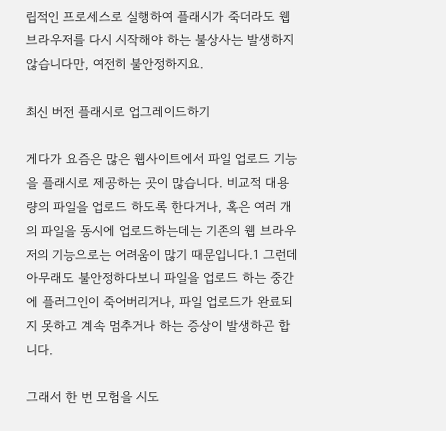립적인 프로세스로 실행하여 플래시가 죽더라도 웹 브라우저를 다시 시작해야 하는 불상사는 발생하지 않습니다만, 여전히 불안정하지요.

최신 버전 플래시로 업그레이드하기

게다가 요즘은 많은 웹사이트에서 파일 업로드 기능을 플래시로 제공하는 곳이 많습니다. 비교적 대용량의 파일을 업로드 하도록 한다거나, 혹은 여러 개의 파일을 동시에 업로드하는데는 기존의 웹 브라우저의 기능으로는 어려움이 많기 때문입니다.1 그런데 아무래도 불안정하다보니 파일을 업로드 하는 중간에 플러그인이 죽어버리거나, 파일 업로드가 완료되지 못하고 계속 멈추거나 하는 증상이 발생하곤 합니다.

그래서 한 번 모험을 시도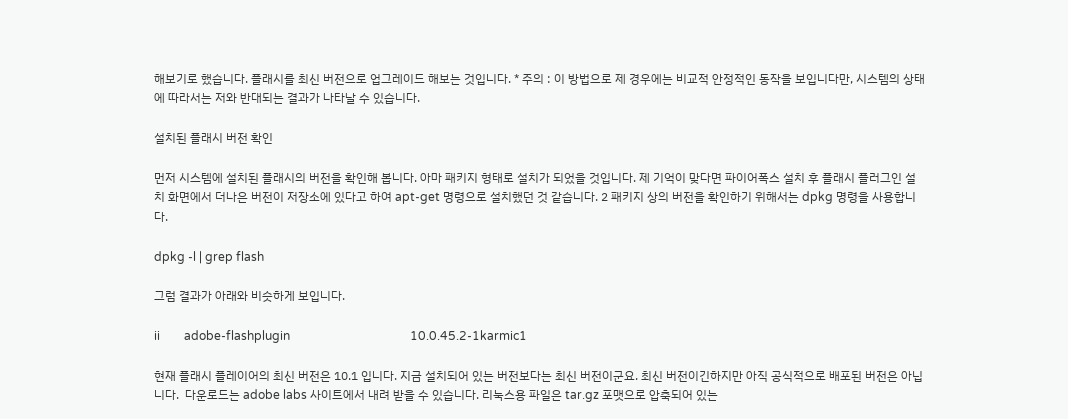해보기로 했습니다. 플래시를 최신 버전으로 업그레이드 해보는 것입니다. * 주의 : 이 방법으로 제 경우에는 비교적 안정적인 동작을 보입니다만, 시스템의 상태에 따라서는 저와 반대되는 결과가 나타날 수 있습니다.

설치된 플래시 버전 확인

먼저 시스템에 설치된 플래시의 버전을 확인해 봅니다. 아마 패키지 형태로 설치가 되었을 것입니다. 제 기억이 맞다면 파이어폭스 설치 후 플래시 플러그인 설치 화면에서 더나은 버전이 저장소에 있다고 하여 apt-get 명령으로 설치했던 것 같습니다. 2 패키지 상의 버전을 확인하기 위해서는 dpkg 명령을 사용합니다.

dpkg -l | grep flash

그럼 결과가 아래와 비슷하게 보입니다.

ii        adobe-flashplugin                                        10.0.45.2-1karmic1

현재 플래시 플레이어의 최신 버전은 10.1 입니다. 지금 설치되어 있는 버전보다는 최신 버전이군요. 최신 버전이긴하지만 아직 공식적으로 배포된 버전은 아닙니다.  다운로드는 adobe labs 사이트에서 내려 받을 수 있습니다. 리눅스용 파일은 tar.gz 포맷으로 압축되어 있는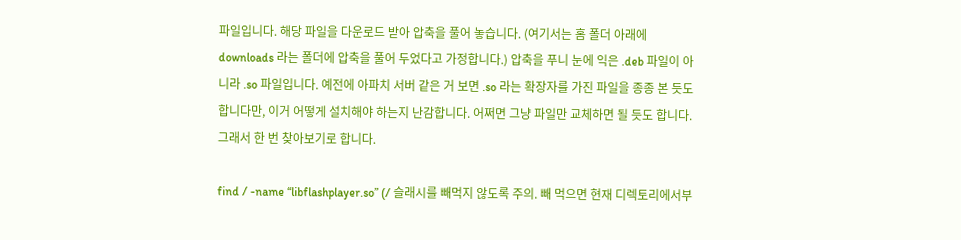파일입니다. 해당 파일을 다운로드 받아 압축을 풀어 놓습니다. (여기서는 홈 폴더 아래에 downloads 라는 폴더에 압축을 풀어 두었다고 가정합니다.) 압축을 푸니 눈에 익은 .deb 파일이 아니라 .so 파일입니다. 예전에 아파치 서버 같은 거 보면 .so 라는 확장자를 가진 파일을 종종 본 듯도 합니다만, 이거 어떻게 설치해야 하는지 난감합니다. 어쩌면 그냥 파일만 교체하면 될 듯도 합니다. 그래서 한 번 찾아보기로 합니다.

find / -name “libflashplayer.so” (/ 슬래시를 빼먹지 않도록 주의. 빼 먹으면 현재 디렉토리에서부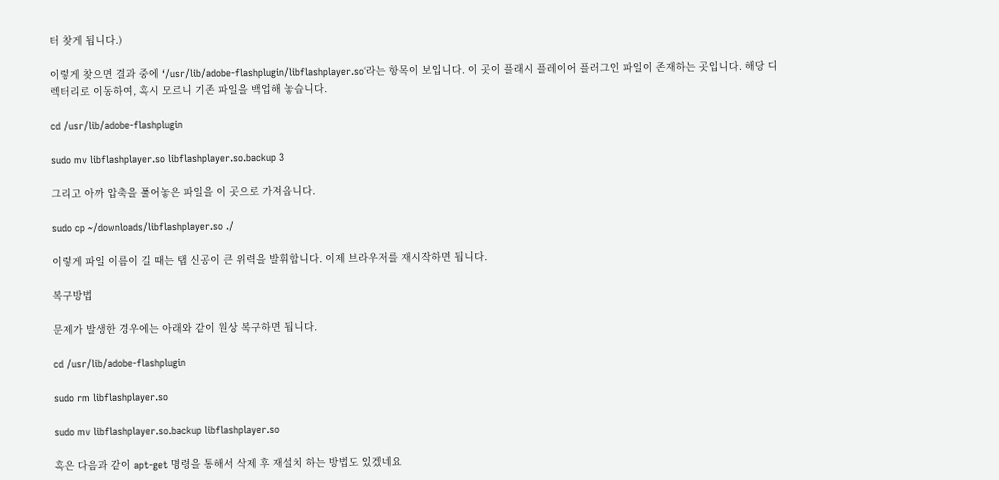터 찾게 됩니다.)

이렇게 찾으면 결과 중에 ‘/usr/lib/adobe-flashplugin/libflashplayer.so‘라는 항목이 보입니다. 이 곳이 플래시 플레이어 플러그인 파일이 존재하는 곳입니다. 해당 디렉터리로 이동하여, 혹시 모르니 기존 파일을 백업해 놓습니다.

cd /usr/lib/adobe-flashplugin

sudo mv libflashplayer.so libflashplayer.so.backup 3

그리고 아까 압축을 풀어놓은 파일을 이 곳으로 가져옵니다.

sudo cp ~/downloads/libflashplayer.so ./

이렇게 파일 이름이 길 때는 탭 신공이 큰 위력을 발휘합니다. 이제 브라우저를 재시작하면 됩니다.

복구방법

문제가 발생한 경우에는 아래와 같이 원상 복구하면 됩니다.

cd /usr/lib/adobe-flashplugin

sudo rm libflashplayer.so

sudo mv libflashplayer.so.backup libflashplayer.so

혹은 다음과 같이 apt-get 명령을 통해서 삭제 후 재설치 하는 방법도 있겠네요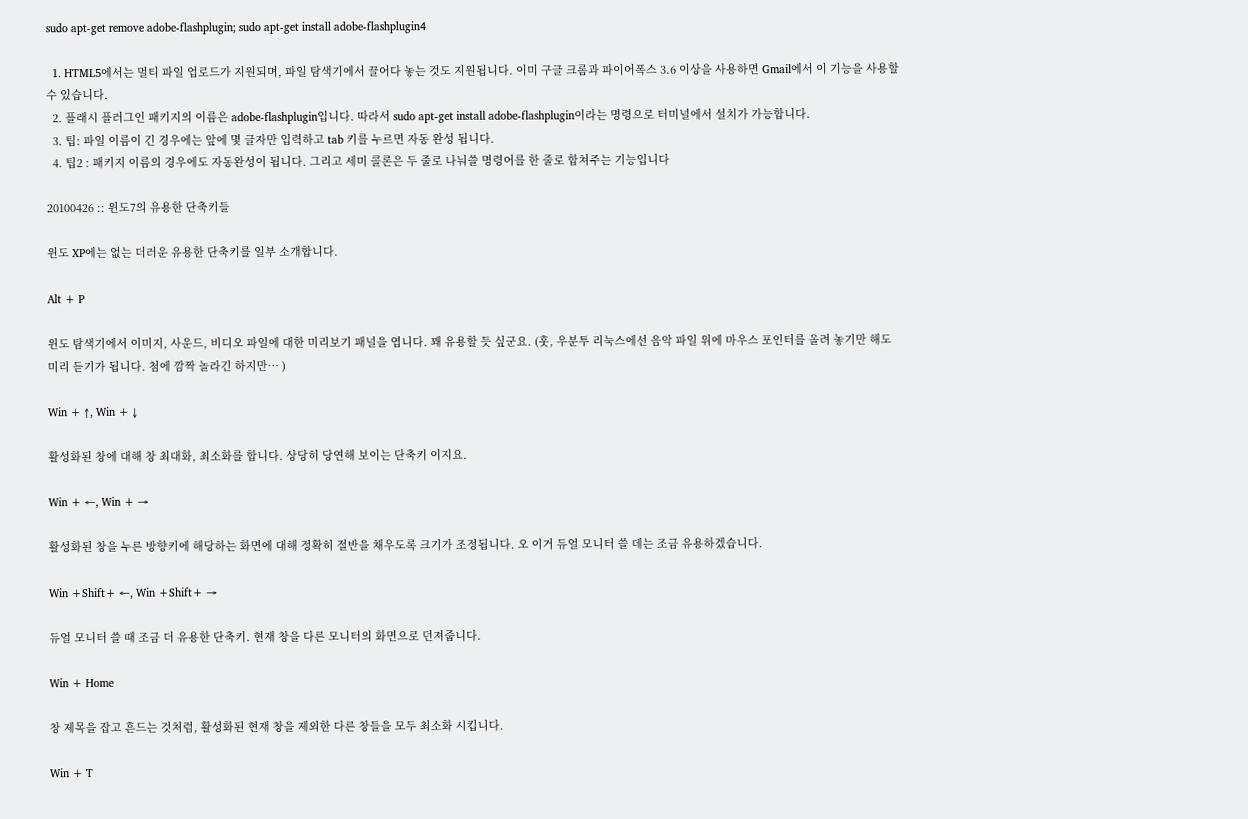sudo apt-get remove adobe-flashplugin; sudo apt-get install adobe-flashplugin4

  1. HTML5에서는 멀티 파일 업로드가 지원되며, 파일 탐색기에서 끌어다 놓는 것도 지원됩니다. 이미 구글 크롬과 파이어폭스 3.6 이상을 사용하면 Gmail에서 이 기능을 사용할 수 있습니다.
  2. 플래시 플러그인 패키지의 이름은 adobe-flashplugin입니다. 따라서 sudo apt-get install adobe-flashplugin이라는 명령으로 터미널에서 설치가 가능합니다.
  3. 팁: 파일 이름이 긴 경우에는 앞에 몇 글자만 입력하고 tab 키를 누르면 자동 완성 됩니다.
  4. 팁2 : 패키지 이름의 경우에도 자동완성이 됩니다. 그리고 세미 콜론은 두 줄로 나눠쓸 명령어를 한 줄로 합쳐주는 기능입니다

20100426 :: 윈도7의 유용한 단축키들

윈도 XP에는 없는 더러운 유용한 단축키를 일부 소개합니다.

Alt + P

윈도 탐색기에서 이미지, 사운드, 비디오 파일에 대한 미리보기 패널을 엽니다. 꽤 유용할 듯 싶군요. (훗, 우분투 리눅스에선 음악 파일 위에 마우스 포인터를 올려 놓기만 해도 미리 듣기가 됩니다. 첨에 깜짝 놀라긴 하지만… )

Win + ↑, Win + ↓

활성화된 창에 대해 창 최대화, 최소화를 합니다. 상당히 당연해 보이는 단축키 이지요.

Win + ←, Win + →

활성화된 창을 누른 방향키에 해당하는 화면에 대해 정확히 절반을 채우도록 크기가 조정됩니다. 오 이거 듀얼 모니터 쓸 데는 조금 유용하겠습니다.

Win +Shift+ ←, Win +Shift+ →

듀얼 모니터 쓸 때 조금 더 유용한 단축키. 현재 창을 다른 모니터의 화면으로 던져줍니다.

Win + Home

창 제목을 잡고 흔드는 것처럼, 활성화된 현재 창을 제외한 다른 창들을 모두 최소화 시킵니다.

Win + T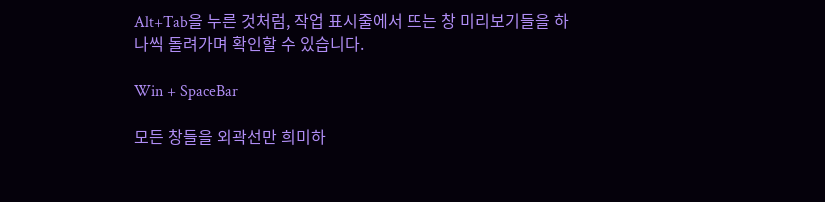Alt+Tab을 누른 것처럼, 작업 표시줄에서 뜨는 창 미리보기들을 하나씩 돌려가며 확인할 수 있습니다.

Win + SpaceBar

모든 창들을 외곽선만 희미하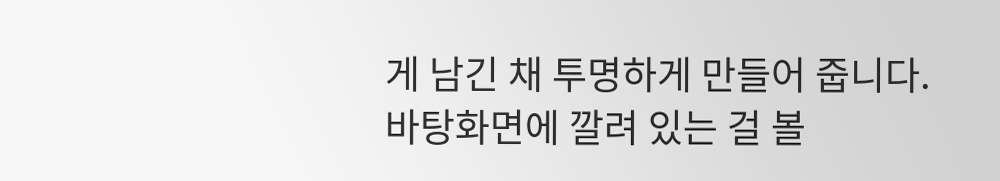게 남긴 채 투명하게 만들어 줍니다. 바탕화면에 깔려 있는 걸 볼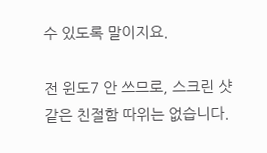수 있도록 말이지요.

전 윈도7 안 쓰므로, 스크린 샷 같은 친절함 따위는 없습니다.